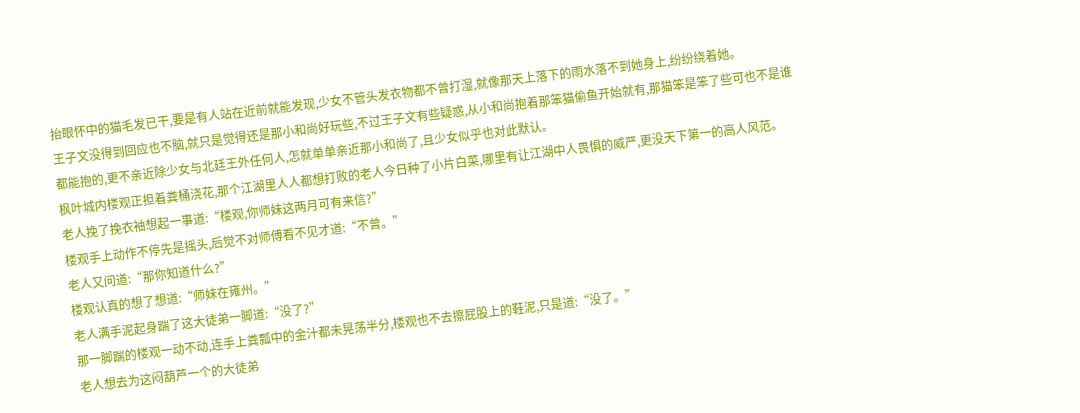抬眼怀中的猫毛发已干,要是有人站在近前就能发现,少女不管头发衣物都不曾打湿,就像那天上落下的雨水落不到她身上,纷纷绕着她。
王子文没得到回应也不脑,就只是觉得还是那小和尚好玩些,不过王子文有些疑惑,从小和尚抱着那笨猫偷鱼开始就有,那猫笨是笨了些可也不是谁都能抱的,更不亲近除少女与北廷王外任何人,怎就单单亲近那小和尚了,且少女似乎也对此默认。
枫叶城内楼观正担着粪桶浇花,那个江湖里人人都想打败的老人今日种了小片白菜,哪里有让江湖中人畏惧的威严,更没天下第一的高人风范。
老人挽了挽衣袖想起一事道:“楼观,你师妹这两月可有来信?”
楼观手上动作不停先是摇头,后觉不对师傅看不见才道:“不曾。”
老人又问道:“那你知道什么?”
楼观认真的想了想道:“师妹在雍州。”
老人满手泥起身踹了这大徒弟一脚道:“没了?”
那一脚踹的楼观一动不动,连手上粪瓢中的金汁都未晃荡半分,楼观也不去擦屁股上的鞋泥,只是道:“没了。”
老人想去为这闷葫芦一个的大徒弟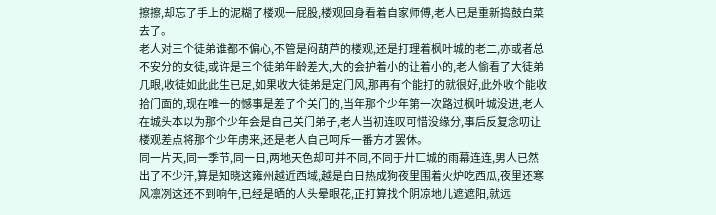擦擦,却忘了手上的泥糊了楼观一屁股,楼观回身看着自家师傅,老人已是重新捣鼓白菜去了。
老人对三个徒弟谁都不偏心,不管是闷葫芦的楼观,还是打理着枫叶城的老二,亦或者总不安分的女徒,或许是三个徒弟年龄差大,大的会护着小的让着小的,老人偷看了大徒弟几眼,收徒如此此生已足,如果收大徒弟是定门风,那再有个能打的就很好,此外收个能收拾门面的,现在唯一的憾事是差了个关门的,当年那个少年第一次路过枫叶城没进,老人在城头本以为那个少年会是自己关门弟子,老人当初连叹可惜没缘分,事后反复念叨让楼观差点将那个少年虏来,还是老人自己呵斥一番方才罢休。
同一片天,同一季节,同一日,两地天色却可并不同,不同于廾匸城的雨幕连连,男人已然出了不少汗,算是知晓这雍州越近西域,越是白日热成狗夜里围着火炉吃西瓜,夜里还寒风凛冽这还不到响午,已经是晒的人头晕眼花,正打算找个阴凉地儿遮遮阳,就远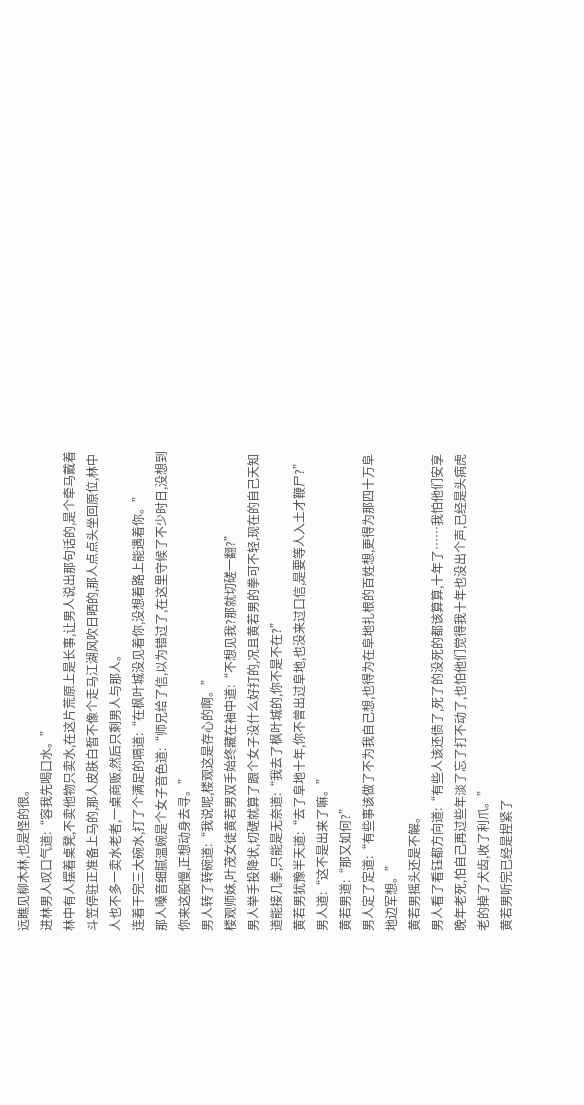远瞧见柳木林,也是怪的很。
进林男人叹口气道:“容我先喝口水。”
林中有人摆着桌凳,不卖他物只卖水,在这片荒原上是长事,让男人说出那句话的,是个牵马戴着斗笠停驻正准备上马的,那人皮肤白皙不像个走马江湖风吹日晒的,那人点点头坐回原位,林中人也不多一卖水老者,一桌商贩,然后只剩男人与那人。
连着干完三大碗水,打了个满足的嗝道:“在枫叶城没见着你,没想着路上能遇着你。”
那人嗓音细腻温婉是个女子音色道:“师兄给了信,以为错过了,在这里守候了不少时日,没想到你来这般慢,正想动身去寻。”
男人转了转碗道:“我说呢,楼观这是存心的啊。”
楼观师妹,叶茂女徒黄若男双手始终藏在袖中道:“不想见我?那就切磋一翻?”
男人举手投降状,切磋就算了跟个女子没什么好打的,况且黄若男的拳可不轻,现在的自己天知道能接几拳,只能是无奈道:“我去了枫叶城的,你不是不在?”
黄若男犹豫半天道:“去了阜地十年,你不曾出过阜地,也没来过口信,是要等人入土才鞭尸?”
男人道:“这不是出来了嘛。”
黄若男道:“那又如何?”
男人定了定道:“有些事该做了不为我自己想,也得为在阜地扎根的百姓想,更得为那四十万阜地边军想。”
黄若男摇头还是不解。
男人看了看钰都方向道:“有些人该还债了,死了的没死的都该算算,十年了……我怕他们安享晚年老死,怕自己再过些年淡了忘了打不动了,也怕他们觉得我十年也没出个声,已经是头病虎老的掉了犬齿,收了利爪。”
黄若男听完已经是捏紧了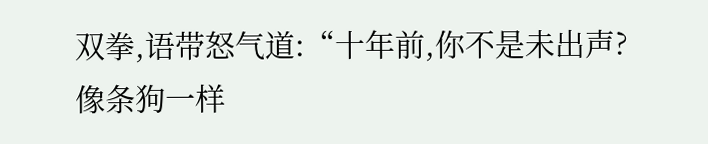双拳,语带怒气道:“十年前,你不是未出声?像条狗一样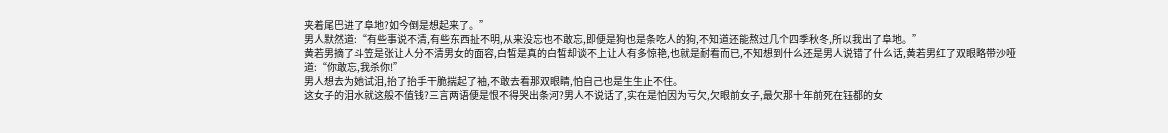夹着尾巴进了阜地?如今倒是想起来了。”
男人默然道:“有些事说不清,有些东西扯不明,从来没忘也不敢忘,即便是狗也是条吃人的狗,不知道还能熬过几个四季秋冬,所以我出了阜地。”
黄若男摘了斗笠是张让人分不清男女的面容,白皙是真的白皙却谈不上让人有多惊艳,也就是耐看而已,不知想到什么还是男人说错了什么话,黄若男红了双眼略带沙哑道:“你敢忘,我杀你!”
男人想去为她试泪,抬了抬手干脆揣起了袖,不敢去看那双眼睛,怕自己也是生生止不住。
这女子的泪水就这般不值钱?三言两语便是恨不得哭出条河?男人不说话了,实在是怕因为亏欠,欠眼前女子,最欠那十年前死在钰都的女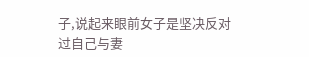子,说起来眼前女子是坚决反对过自己与妻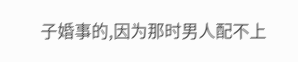子婚事的,因为那时男人配不上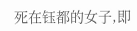死在钰都的女子,即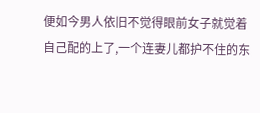便如今男人依旧不觉得眼前女子就觉着自己配的上了,一个连妻儿都护不住的东